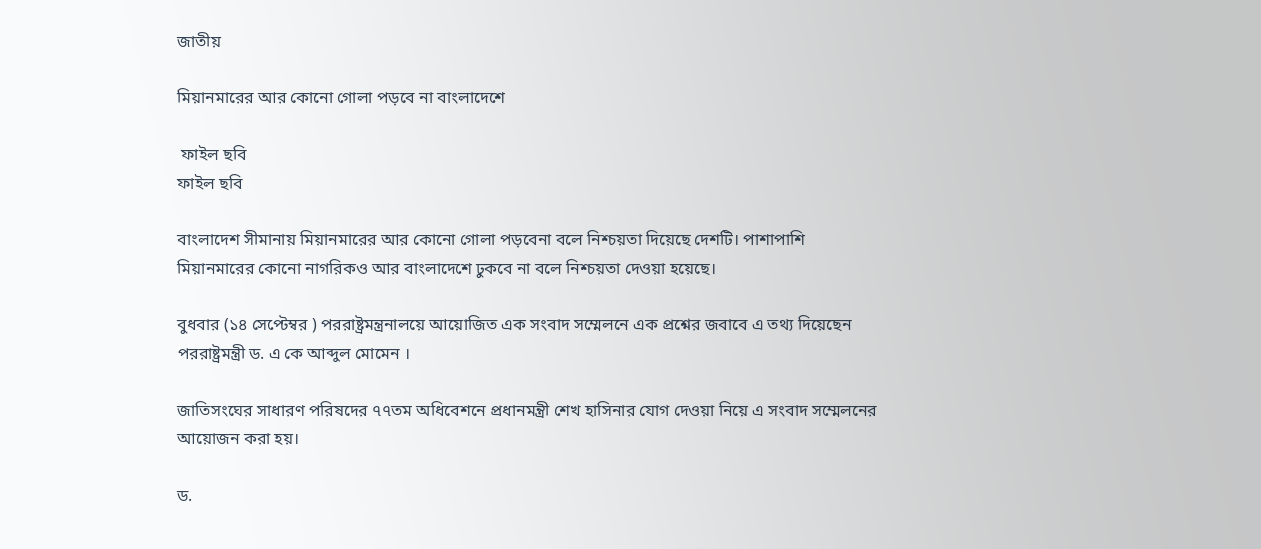জাতীয়

মিয়ানমারের আর কোনো গোলা পড়বে না বাংলাদেশে

 ফাইল ছবি
ফাইল ছবি

বাংলাদেশ সীমানায় মিয়ানমারের আর কোনো গোলা পড়বেনা বলে নিশ্চয়তা দিয়েছে দেশটি। পাশাপাশি মিয়ানমারের কোনো নাগরিকও আর বাংলাদেশে ঢুকবে না বলে নিশ্চয়তা দেওয়া হয়েছে।

বুধবার (১৪ সেপ্টেম্বর ) পররাষ্ট্রমন্ত্রনালয়ে আয়োজিত এক সংবাদ সম্মেলনে এক প্রশ্নের জবাবে এ তথ্য দিয়েছেন পররাষ্ট্রমন্ত্রী ড. এ কে আব্দুল মোমেন ।

জাতিসংঘের সাধারণ পরিষদের ৭৭তম অধিবেশনে প্রধানমন্ত্রী শেখ হাসিনার যোগ দেওয়া নিয়ে এ সংবাদ সম্মেলনের আয়োজন করা হয়।

ড.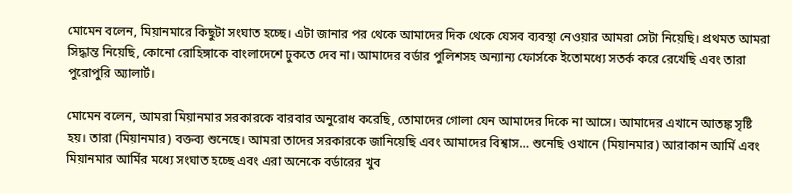মোমেন বলেন, মিয়ানমারে কিছুটা সংঘাত হচ্ছে। এটা জানার পর থেকে আমাদের দিক থেকে যেসব ব্যবস্থা নেওয়ার আমরা সেটা নিয়েছি। প্রথমত আমরা সিদ্ধান্ত নিয়েছি, কোনো রোহিঙ্গাকে বাংলাদেশে ঢুকতে দেব না। আমাদের বর্ডার পুলিশসহ অন্যান্য ফোর্সকে ইতোমধ্যে সতর্ক করে রেখেছি এবং তারা পুরোপুরি অ্যালার্ট।

মোমেন বলেন, আমরা মিয়ানমার সরকারকে বারবার অনুরোধ করেছি, তোমাদের গোলা যেন আমাদের দিকে না আসে। আমাদের এখানে আতঙ্ক সৃষ্টি হয়। তারা (মিয়ানমার) বক্তব্য শুনেছে। আমরা তাদের সরকারকে জানিয়েছি এবং আমাদের বিশ্বাস… শুনেছি ওখানে (মিয়ানমার) আরাকান আর্মি এবং মিয়ানমার আর্মির মধ্যে সংঘাত হচ্ছে এবং এরা অনেকে বর্ডারের খুব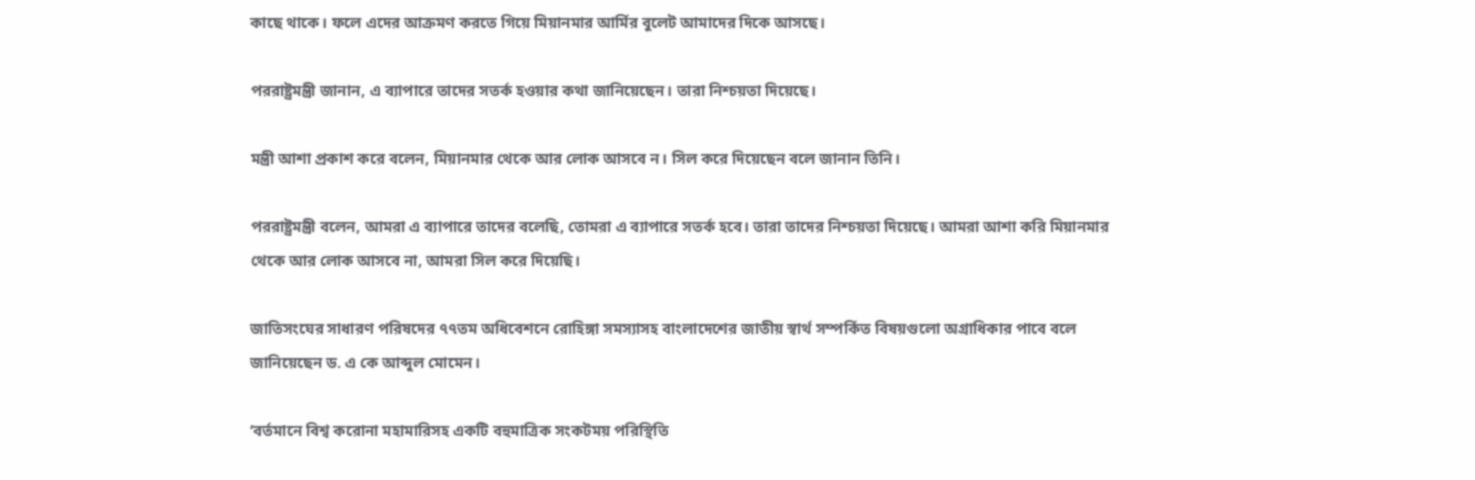কাছে থাকে। ফলে এদের আক্রমণ করতে গিয়ে মিয়ানমার আর্মির বুলেট আমাদের দিকে আসছে।

পররাষ্ট্রমন্ত্রী জানান, এ ব্যাপারে তাদের সতর্ক হওয়ার কথা জানিয়েছেন। তারা নিশ্চয়তা দিয়েছে।

মন্ত্রী আশা প্রকাশ করে বলেন, মিয়ানমার থেকে আর লোক আসবে ন। সিল করে দিয়েছেন বলে জানান তিনি।

পররাষ্ট্রমন্ত্রী বলেন, আমরা এ ব্যাপারে তাদের বলেছি, তোমরা এ ব্যাপারে সতর্ক হবে। তারা তাদের নিশ্চয়তা দিয়েছে। আমরা আশা করি মিয়ানমার থেকে আর লোক আসবে না, আমরা সিল করে দিয়েছি।

জাতিসংঘের সাধারণ পরিষদের ৭৭তম অধিবেশনে রোহিঙ্গা সমস্যাসহ বাংলাদেশের জাতীয় স্বার্থ সম্পর্কিত বিষয়গুলো অগ্রাধিকার পাবে বলে জানিয়েছেন ড. এ কে আব্দুল মোমেন।

‘বর্তমানে বিশ্ব করোনা মহামারিসহ একটি বহুমাত্রিক সংকটময় পরিস্থিতি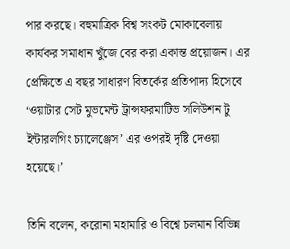পার করছে। বহুমাত্রিক বিশ্ব সংকট মোকাবেলায় কার্যকর সমাধান খুঁজে বের করা একান্ত প্রয়োজন। এর প্রেক্ষিতে এ বছর সাধারণ বিতর্কের প্রতিপাদ্য হিসেবে ‘ওয়াটার সেট মুভমেন্ট ট্রান্সফরমাটিভ সলিউশন টু ইন্টারলগিং চ্যালেঞ্জেস’ এর ওপরই দৃষ্টি দেওয়া হয়েছে।’

তিনি বলেন, করোনা মহামারি ও বিশ্বে চলমান বিভিন্ন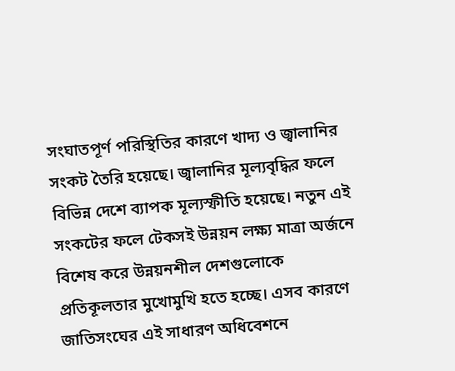সংঘাতপূর্ণ পরিস্থিতির কারণে খাদ্য ও জ্বালানির সংকট তৈরি হয়েছে। জ্বালানির মূল্যবৃদ্ধির ফলে বিভিন্ন দেশে ব্যাপক মূল্যস্ফীতি হয়েছে। নতুন এই সংকটের ফলে টেকসই উন্নয়ন লক্ষ্য মাত্রা অর্জনে বিশেষ করে উন্নয়নশীল দেশগুলোকে প্রতিকূলতার মুখোমুখি হতে হচ্ছে। এসব কারণে জাতিসংঘের এই সাধারণ অধিবেশনে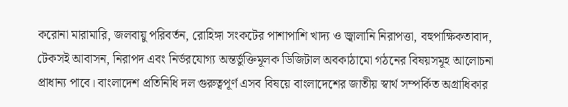করোনা মারামারি, জলবায়ু পরিবর্তন, রোহিঙ্গা সংকটের পাশাপাশি খাদ্য ও জ্বালানি নিরাপত্তা, বহুপাক্ষিকতাবাদ, টেকসই আবাসন, নিরাপদ এবং নির্ভরযোগ্য অন্তর্ভুক্তিমূলক ডিজিটাল অবকাঠামো গঠনের বিষয়সমূহ আলোচনা প্রাধান্য পাবে। বাংলাদেশ প্রতিনিধি দল গুরুত্বপূর্ণ এসব বিষয়ে বাংলাদেশের জাতীয় স্বার্থ সম্পর্কিত অগ্রাধিকার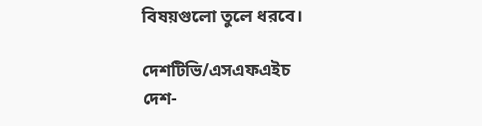বিষয়গুলো তুলে ধরবে।

দেশটিভি/এসএফএইচ
দেশ-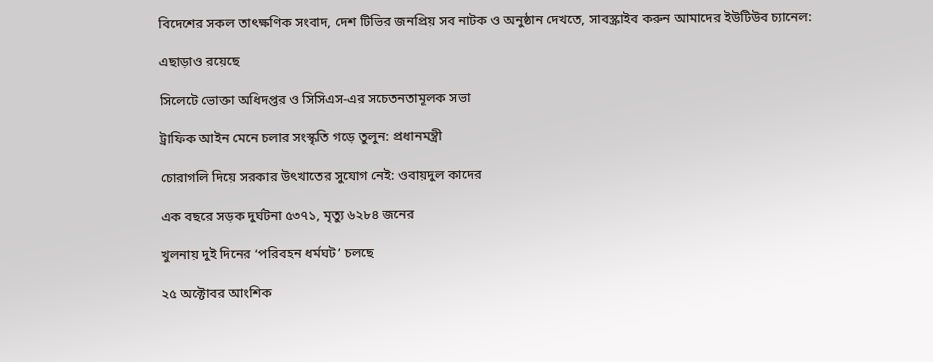বিদেশের সকল তাৎক্ষণিক সংবাদ, দেশ টিভির জনপ্রিয় সব নাটক ও অনুষ্ঠান দেখতে, সাবস্ক্রাইব করুন আমাদের ইউটিউব চ্যানেল:

এছাড়াও রয়েছে

সিলেটে ভোক্তা অধিদপ্তর ও সিসিএস-এর সচেতনতামূলক সভা

ট্রাফিক আইন মেনে চলার সংস্কৃতি গড়ে তুলুন: প্রধানমন্ত্রী

চোরাগলি দিয়ে সরকার উৎখাতের সুযোগ নেই: ওবায়দুল কাদের

এক বছরে সড়ক দুর্ঘটনা ৫৩৭১, মৃত্যু ৬২৮৪ জনের

খুলনায় দুই দিনের ‘পরিবহন ধর্মঘট’ চলছে

২৫ অক্টোবর আংশিক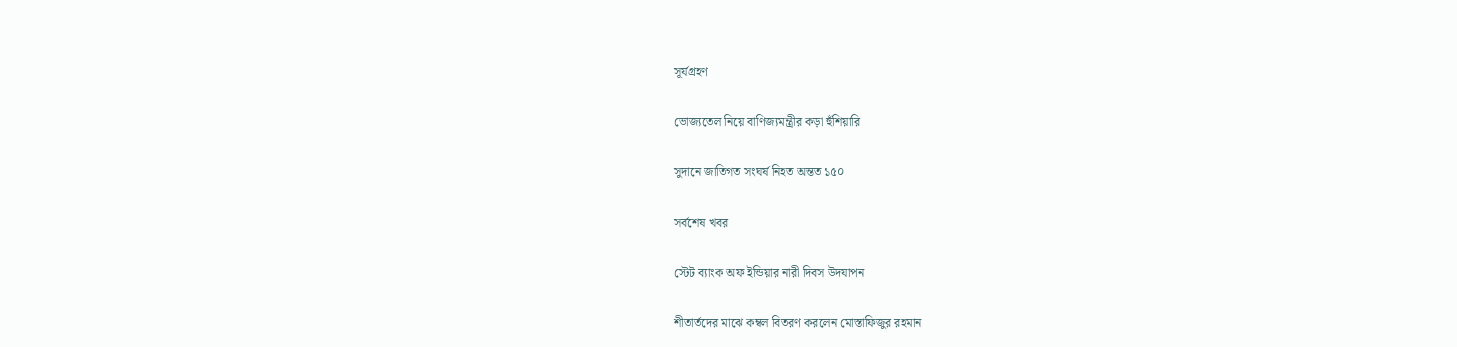সূর্যগ্রহণ

ভোজ্যতেল নিয়ে বাণিজ্যমন্ত্রীর কড়া হুঁশিয়ারি

সুদানে জাতিগত সংঘর্ষ নিহত অন্তত ১৫০

সর্বশেষ খবর

স্টেট ব্যাংক অফ ইন্ডিয়ার নারী দিবস উদযাপন

শীতার্তদের মাঝে কম্বল বিতরণ করলেন মোস্তাফিজুর রহমান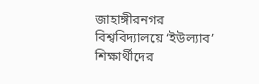জাহাঙ্গীরনগর বিশ্ববিদ্যালয়ে ‘ইউল্যাব’ শিক্ষার্থীদের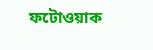ফটোওয়াক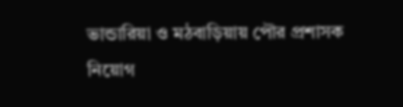ভান্ডারিয়া ও মঠবাড়িয়ায় পৌর প্রশাসক নিয়োগ